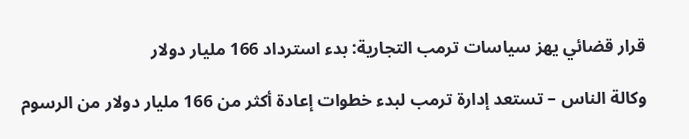قرار قضائي يهز سياسات ترمب التجارية: بدء استرداد 166 مليار دولار

وكالة الناس – تستعد إدارة ترمب لبدء خطوات إعادة أكثر من 166 مليار دولار من الرسوم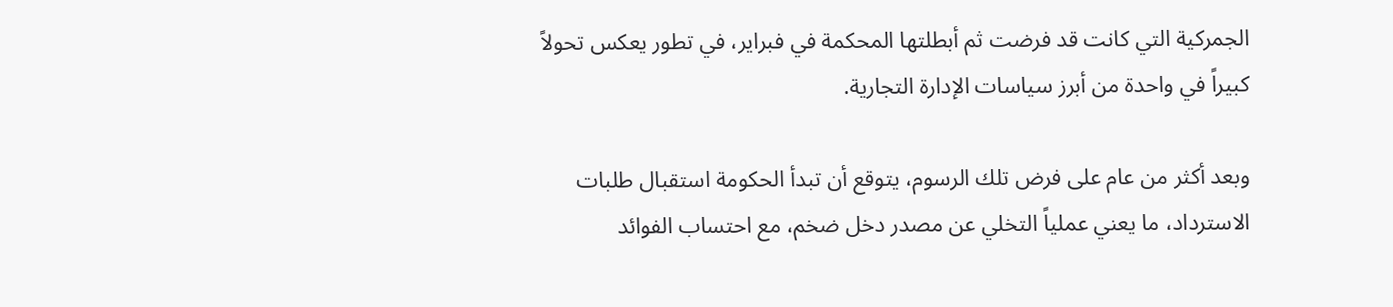الجمركية التي كانت قد فرضت ثم أبطلتها المحكمة في فبراير، في تطور يعكس تحولاً كبيراً في واحدة من أبرز سياسات الإدارة التجارية.

وبعد أكثر من عام على فرض تلك الرسوم، يتوقع أن تبدأ الحكومة استقبال طلبات الاسترداد، ما يعني عملياً التخلي عن مصدر دخل ضخم، مع احتساب الفوائد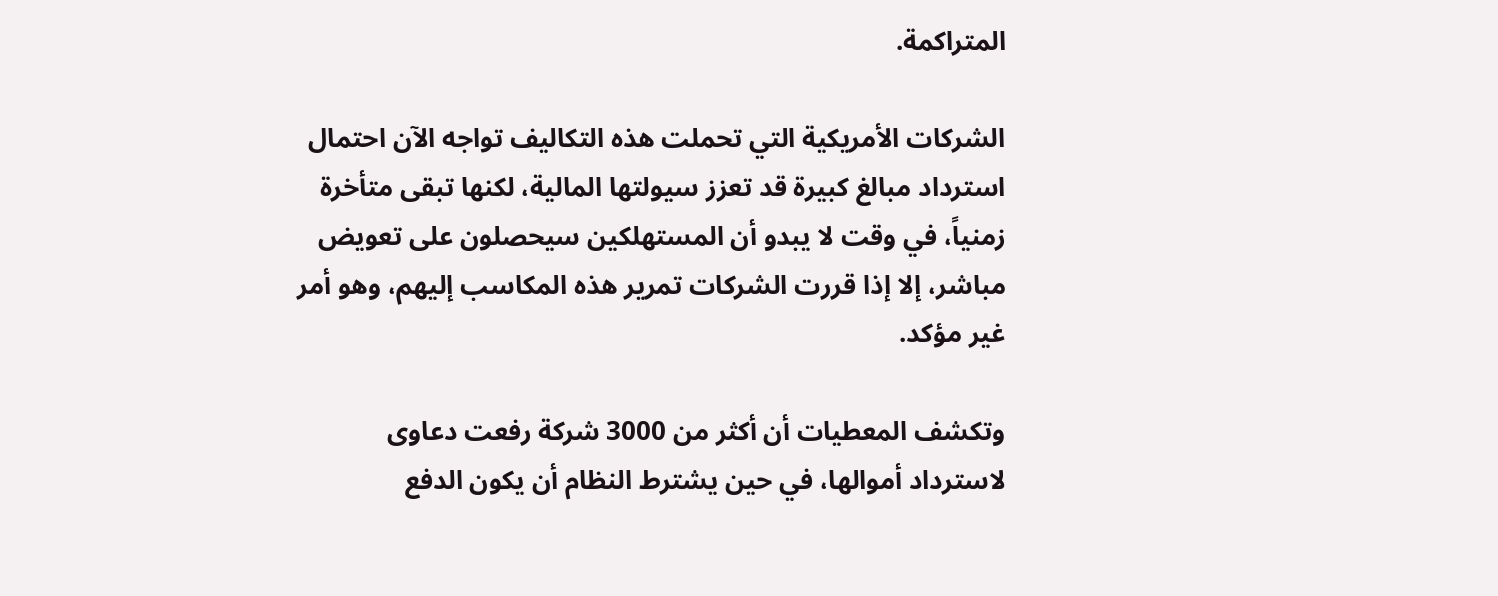المتراكمة.

الشركات الأمريكية التي تحملت هذه التكاليف تواجه الآن احتمال استرداد مبالغ كبيرة قد تعزز سيولتها المالية، لكنها تبقى متأخرة زمنياً، في وقت لا يبدو أن المستهلكين سيحصلون على تعويض مباشر، إلا إذا قررت الشركات تمرير هذه المكاسب إليهم، وهو أمر غير مؤكد.

وتكشف المعطيات أن أكثر من 3000 شركة رفعت دعاوى لاسترداد أموالها، في حين يشترط النظام أن يكون الدفع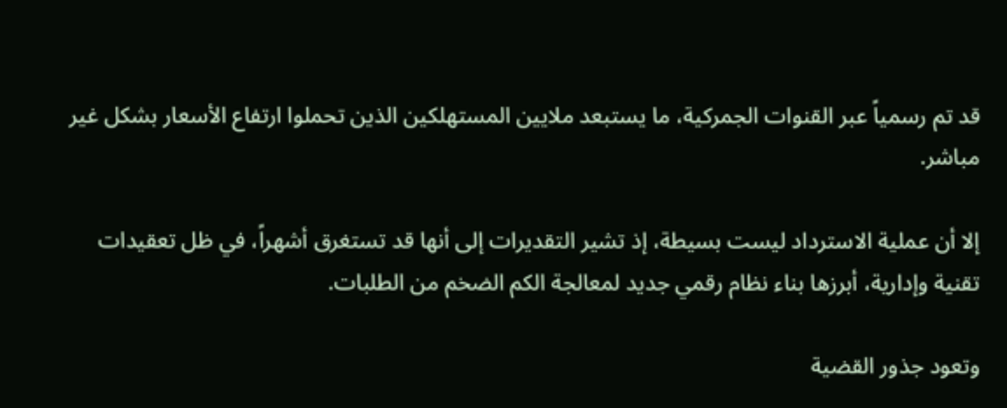قد تم رسمياً عبر القنوات الجمركية، ما يستبعد ملايين المستهلكين الذين تحملوا ارتفاع الأسعار بشكل غير مباشر.

إلا أن عملية الاسترداد ليست بسيطة، إذ تشير التقديرات إلى أنها قد تستغرق أشهراً، في ظل تعقيدات تقنية وإدارية، أبرزها بناء نظام رقمي جديد لمعالجة الكم الضخم من الطلبات.

وتعود جذور القضية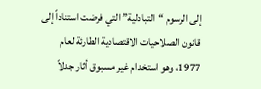إلى الرسوم “التبادلية” التي فرضت استناداً إلى قانون الصلاحيات الاقتصادية الطارئة لعام 1977، وهو استخدام غير مسبوق أثار جدلاً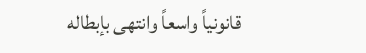قانونياً واسعاً وانتهى بإبطاله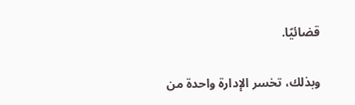قضائيًا.

وبذلك، تخسر الإدارة واحدة من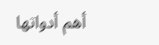أهم أدواتها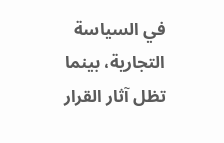في السياسة التجارية، بينما تظل آثار القرار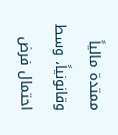ممتدة مالياً وقانونياً، وسط احتمال فرض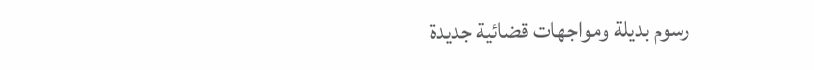رسوم بديلة ومواجهات قضائية جديدة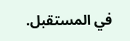في المستقبل.